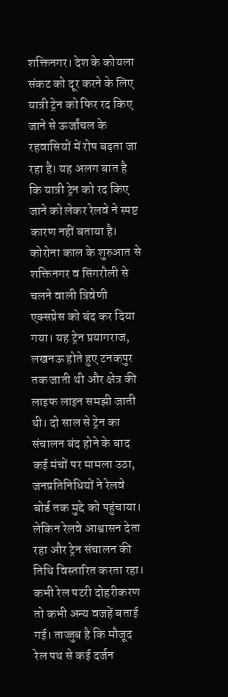शक्तिनगर। देश के कोयला संकट को दूर करने के लिए यात्री ट्रेन को फिर रद किए जाने से ऊर्जांचल के रहवासियों में रोष बढ़ता जा रहा है। यह अलग बात है कि यात्री ट्रेन को रद किए जाने को लेकर रेलवे ने स्पष्ट कारण नहीं बताया है। कोरोना काल के शुरुआत से शक्तिनगर व सिंगरौली से चलने वाली त्रिवेणी एक्सप्रेस को बंद कर दिया गया। यह ट्रेन प्रयागराज, लखनऊ होते हुए टनकपुर तक जाती थी और क्षेत्र की लाइफ लाइन समझी जाती थी। दो साल से ट्रेन का संचालन बंद होने के बाद कई मंचों पर मामला उठा, जनप्रतिनिधियों ने रेलवे बोर्ड तक मुद्दे को पहुंचाया। लेकिन रेलवे आश्वासन देता रहा और ट्रेन संचालन की तिथि विस्तारित करता रहा। कभी रेल पटरी दोहरीकरण तो कभी अन्य वजहें बताई गई। ताज्जुब है कि मौजूद रेल पथ से कई दर्जन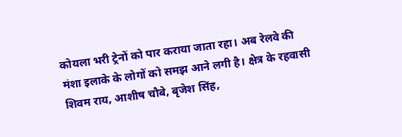कोयला भरी ट्रेनों को पार कराया जाता रहा। अब रेलवे की मंशा इलाके के लोगों को समझ आने लगी है। क्षेत्र के रहवासी शिवम राय, आशीष चौबे, बृजेश सिंह,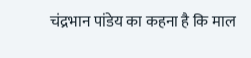चंद्रभान पांडेय का कहना है कि माल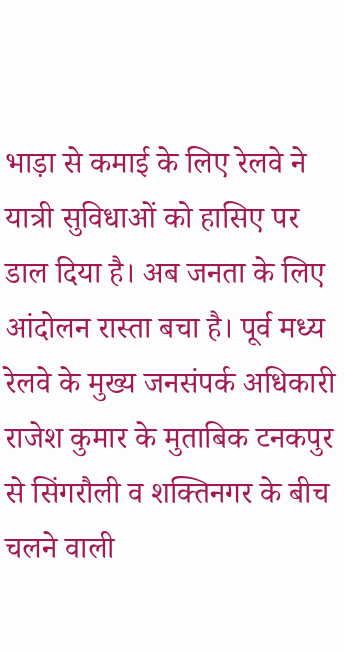भाड़ा से कमाई के लिए रेलवे ने यात्री सुविधाओं को हासिए पर डाल दिया है। अब जनता के लिए आंदोलन रास्ता बचा है। पूर्व मध्य रेलवे के मुख्य जनसंपर्क अधिकारी राजेश कुमार के मुताबिक टनकपुर से सिंगरौली व शक्तिनगर के बीच चलने वाली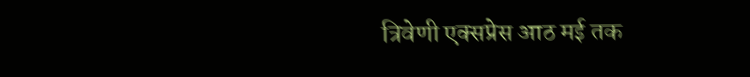त्रिवेणी एक्सप्रेस आठ मई तक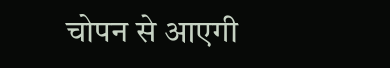चोपन से आएगी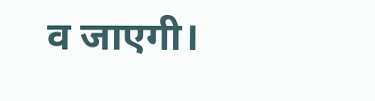व जाएगी।